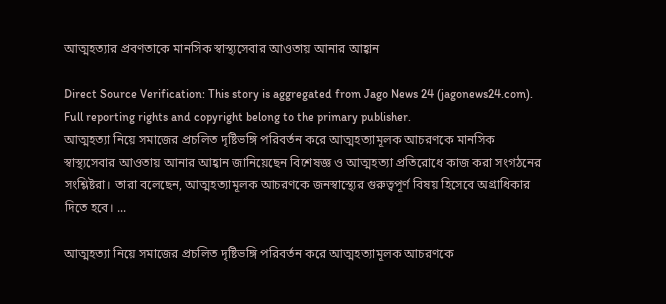আত্মহত্যার প্রবণতাকে মানসিক স্বাস্থ্যসেবার আওতায় আনার আহ্বান

Direct Source Verification: This story is aggregated from Jago News 24 (jagonews24.com). Full reporting rights and copyright belong to the primary publisher.
আত্মহত্যা নিয়ে সমাজের প্রচলিত দৃষ্টিভঙ্গি পরিবর্তন করে আত্মহত্যামূলক আচরণকে মানসিক স্বাস্থ্যসেবার আওতায় আনার আহ্বান জানিয়েছেন বিশেষজ্ঞ ও আত্মহত্যা প্রতিরোধে কাজ করা সংগঠনের সংশ্লিষ্টরা। তারা বলেছেন, আত্মহত্যামূলক আচরণকে জনস্বাস্থ্যের গুরুত্বপূর্ণ বিষয় হিসেবে অগ্রাধিকার দিতে হবে। ...

আত্মহত্যা নিয়ে সমাজের প্রচলিত দৃষ্টিভঙ্গি পরিবর্তন করে আত্মহত্যামূলক আচরণকে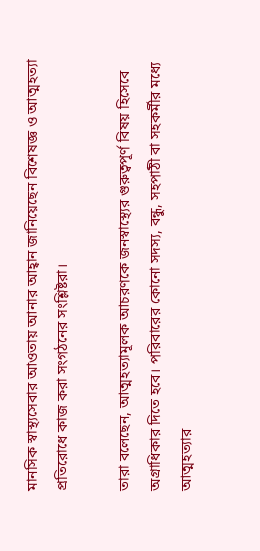মানসিক স্বাস্থ্যসেবার আওতায় আনার আহ্বান জানিয়েছেন বিশেষজ্ঞ ও আত্মহত্যা প্রতিরোধে কাজ করা সংগঠনের সংশ্লিষ্টরা।

তারা বলেছেন, আত্মহত্যামূলক আচরণকে জনস্বাস্থ্যের গুরুত্বপূর্ণ বিষয় হিসেবে অগ্রাধিকার দিতে হবে। পরিবারের কোনো সদস্য, বন্ধু, সহপাঠী বা সহকর্মীর মধ্যে আত্মহত্যার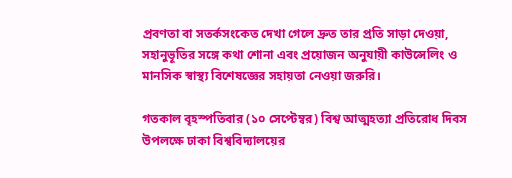প্রবণতা বা সতর্কসংকেত দেখা গেলে দ্রুত তার প্রতি সাড়া দেওয়া, সহানুভূতির সঙ্গে কথা শোনা এবং প্রয়োজন অনুযায়ী কাউন্সেলিং ও মানসিক স্বাস্থ্য বিশেষজ্ঞের সহায়তা নেওয়া জরুরি।

গতকাল বৃহস্পতিবার (১০ সেপ্টেম্বর) বিশ্ব আত্মহত্যা প্রতিরোধ দিবস উপলক্ষে ঢাকা বিশ্ববিদ্যালয়ের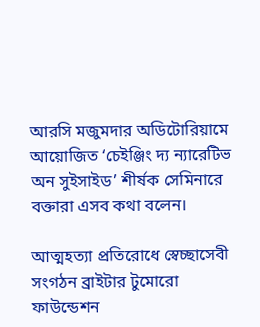আরসি মজুমদার অডিটোরিয়ামে আয়োজিত ‘চেইঞ্জিং দ্য ন্যারেটিভ অন সুইসাইড’ শীর্ষক সেমিনারে বক্তারা এসব কথা বলেন।

আত্মহত্যা প্রতিরোধে স্বেচ্ছাসেবী সংগঠন ব্রাইটার টুমোরো ফাউন্ডেশন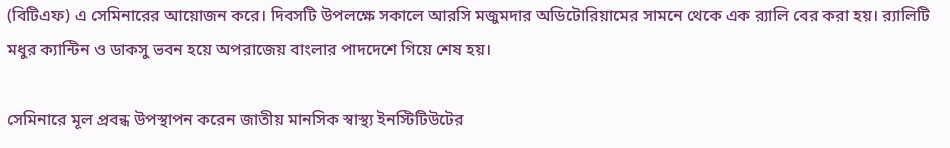(বিটিএফ) এ সেমিনারের আয়োজন করে। দিবসটি উপলক্ষে সকালে আরসি মজুমদার অডিটোরিয়ামের সামনে থেকে এক র‌্যালি বের করা হয়। র‌্যালিটি মধুর ক্যান্টিন ও ডাকসু ভবন হয়ে অপরাজেয় বাংলার পাদদেশে গিয়ে শেষ হয়।

সেমিনারে মূল প্রবন্ধ উপস্থাপন করেন জাতীয় মানসিক স্বাস্থ্য ইনস্টিটিউটের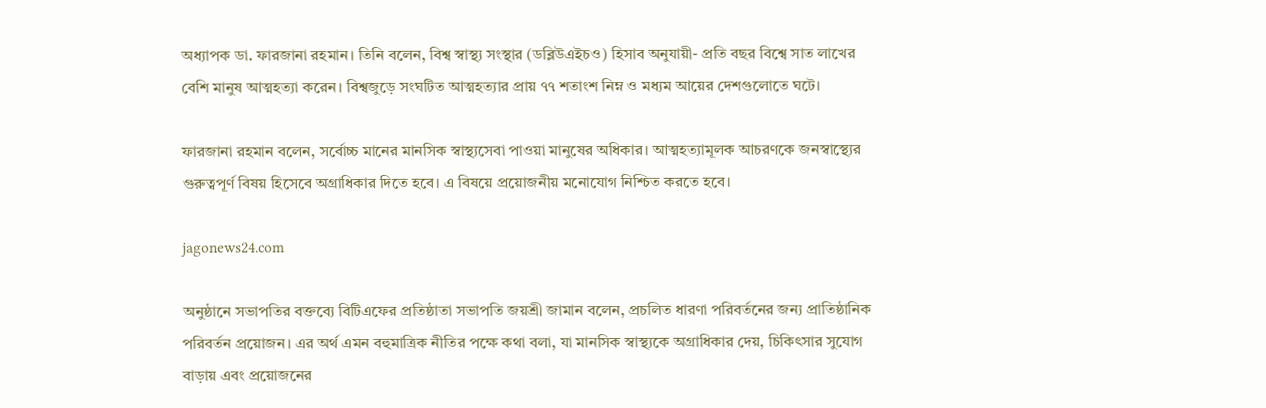অধ্যাপক ডা. ফারজানা রহমান। তিনি বলেন, বিশ্ব স্বাস্থ্য সংস্থার (ডব্লিউএইচও) হিসাব অনুযায়ী- প্রতি বছর বিশ্বে সাত লাখের বেশি মানুষ আত্মহত্যা করেন। বিশ্বজুড়ে সংঘটিত আত্মহত্যার প্রায় ৭৭ শতাংশ নিম্ন ও মধ্যম আয়ের দেশগুলোতে ঘটে।

ফারজানা রহমান বলেন, সর্বোচ্চ মানের মানসিক স্বাস্থ্যসেবা পাওয়া মানুষের অধিকার। আত্মহত্যামূলক আচরণকে জনস্বাস্থ্যের গুরুত্বপূর্ণ বিষয় হিসেবে অগ্রাধিকার দিতে হবে। এ বিষয়ে প্রয়োজনীয় মনোযোগ নিশ্চিত করতে হবে।

jagonews24.com

অনুষ্ঠানে সভাপতির বক্তব্যে বিটিএফের প্রতিষ্ঠাতা সভাপতি জয়শ্রী জামান বলেন, প্রচলিত ধারণা পরিবর্তনের জন্য প্রাতিষ্ঠানিক পরিবর্তন প্রয়োজন। এর অর্থ এমন বহুমাত্রিক নীতির পক্ষে কথা বলা, যা মানসিক স্বাস্থ্যকে অগ্রাধিকার দেয়, চিকিৎসার সুযোগ বাড়ায় এবং প্রয়োজনের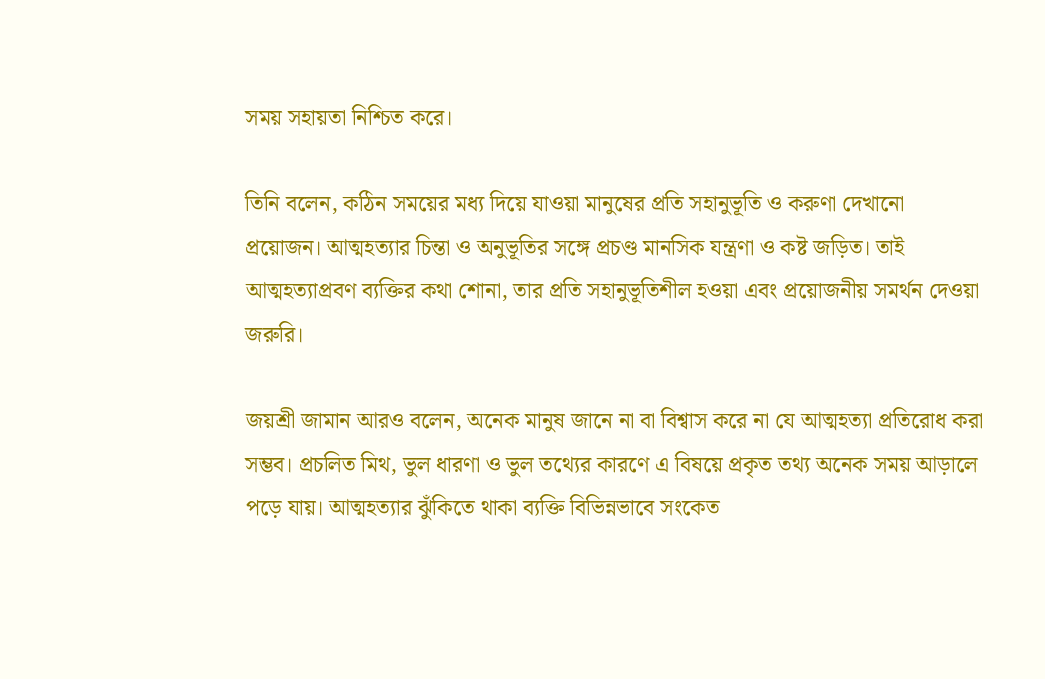সময় সহায়তা নিশ্চিত করে।

তিনি বলেন, কঠিন সময়ের মধ্য দিয়ে যাওয়া মানুষের প্রতি সহানুভূতি ও করুণা দেখানো প্রয়োজন। আত্মহত্যার চিন্তা ও অনুভূতির সঙ্গে প্রচণ্ড মানসিক যন্ত্রণা ও কষ্ট জড়িত। তাই আত্মহত্যাপ্রবণ ব্যক্তির কথা শোনা, তার প্রতি সহানুভূতিশীল হওয়া এবং প্রয়োজনীয় সমর্থন দেওয়া জরুরি।

জয়শ্রী জামান আরও বলেন, অনেক মানুষ জানে না বা বিশ্বাস করে না যে আত্মহত্যা প্রতিরোধ করা সম্ভব। প্রচলিত মিথ, ভুল ধারণা ও ভুল তথ্যের কারণে এ বিষয়ে প্রকৃত তথ্য অনেক সময় আড়ালে পড়ে যায়। আত্মহত্যার ঝুঁকিতে থাকা ব্যক্তি বিভিন্নভাবে সংকেত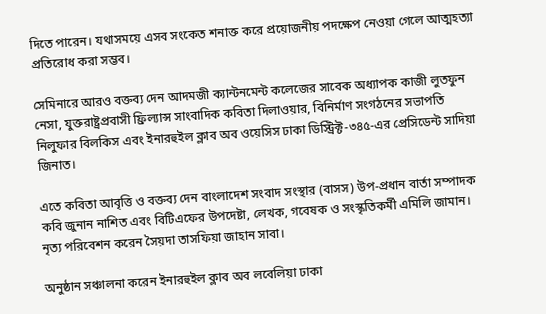দিতে পারেন। যথাসময়ে এসব সংকেত শনাক্ত করে প্রয়োজনীয় পদক্ষেপ নেওয়া গেলে আত্মহত্যা প্রতিরোধ করা সম্ভব।

সেমিনারে আরও বক্তব্য দেন আদমজী ক্যান্টনমেন্ট কলেজের সাবেক অধ্যাপক কাজী লুতফুন নেসা, যুক্তরাষ্ট্রপ্রবাসী ফ্রিল্যান্স সাংবাদিক কবিতা দিলাওয়ার, বিনির্মাণ সংগঠনের সভাপতি নিলুফার বিলকিস এবং ইনারহুইল ক্লাব অব ওয়েসিস ঢাকা ডিস্ট্রিক্ট-৩৪৫-এর প্রেসিডেন্ট সাদিয়া জিনাত।

এতে কবিতা আবৃত্তি ও বক্তব্য দেন বাংলাদেশ সংবাদ সংস্থার (বাসস) উপ-প্রধান বার্তা সম্পাদক কবি জুনান নাশিত এবং বিটিএফের উপদেষ্টা, লেখক, গবেষক ও সংস্কৃতিকর্মী এমিলি জামান। নৃত্য পরিবেশন করেন সৈয়দা তাসফিয়া জাহান সাবা।

অনুষ্ঠান সঞ্চালনা করেন ইনারহুইল ক্লাব অব লবেলিয়া ঢাকা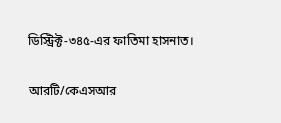ডিস্ট্রিক্ট-৩৪৫-এর ফাতিমা হাসনাত।

আরটি/কেএসআর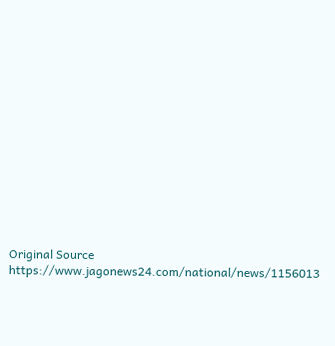Original Source
https://www.jagonews24.com/national/news/1156013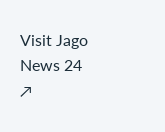Visit Jago News 24 ↗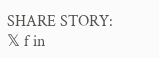SHARE STORY:
𝕏 f in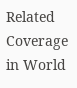Related Coverage in World